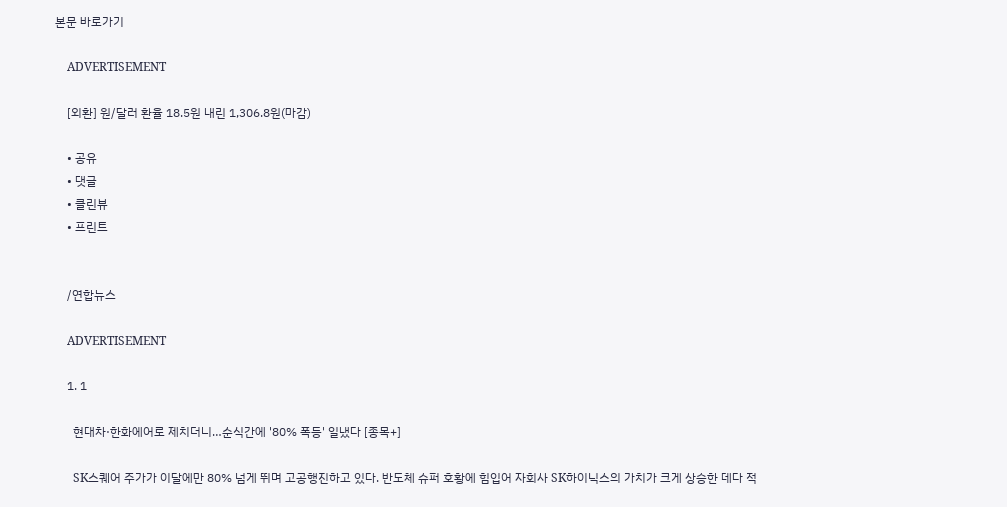본문 바로가기

    ADVERTISEMENT

    [외환] 원/달러 환율 18.5원 내린 1,306.8원(마감)

    • 공유
    • 댓글
    • 클린뷰
    • 프린트


    /연합뉴스

    ADVERTISEMENT

    1. 1

      현대차·한화에어로 제치더니…순식간에 '80% 폭등' 일냈다 [종목+]

      SK스퀘어 주가가 이달에만 80% 넘게 뛰며 고공행진하고 있다. 반도체 슈퍼 호황에 힘입어 자회사 SK하이닉스의 가치가 크게 상승한 데다 적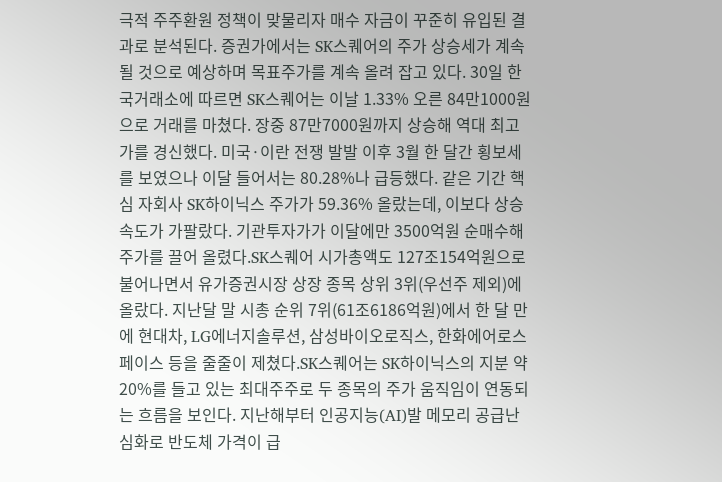극적 주주환원 정책이 맞물리자 매수 자금이 꾸준히 유입된 결과로 분석된다. 증권가에서는 SK스퀘어의 주가 상승세가 계속될 것으로 예상하며 목표주가를 계속 올려 잡고 있다. 30일 한국거래소에 따르면 SK스퀘어는 이날 1.33% 오른 84만1000원으로 거래를 마쳤다. 장중 87만7000원까지 상승해 역대 최고가를 경신했다. 미국·이란 전쟁 발발 이후 3월 한 달간 횡보세를 보였으나 이달 들어서는 80.28%나 급등했다. 같은 기간 핵심 자회사 SK하이닉스 주가가 59.36% 올랐는데, 이보다 상승 속도가 가팔랐다. 기관투자가가 이달에만 3500억원 순매수해 주가를 끌어 올렸다.SK스퀘어 시가총액도 127조154억원으로 불어나면서 유가증권시장 상장 종목 상위 3위(우선주 제외)에 올랐다. 지난달 말 시총 순위 7위(61조6186억원)에서 한 달 만에 현대차, LG에너지솔루션, 삼성바이오로직스, 한화에어로스페이스 등을 줄줄이 제쳤다.SK스퀘어는 SK하이닉스의 지분 약 20%를 들고 있는 최대주주로 두 종목의 주가 움직임이 연동되는 흐름을 보인다. 지난해부터 인공지능(AI)발 메모리 공급난 심화로 반도체 가격이 급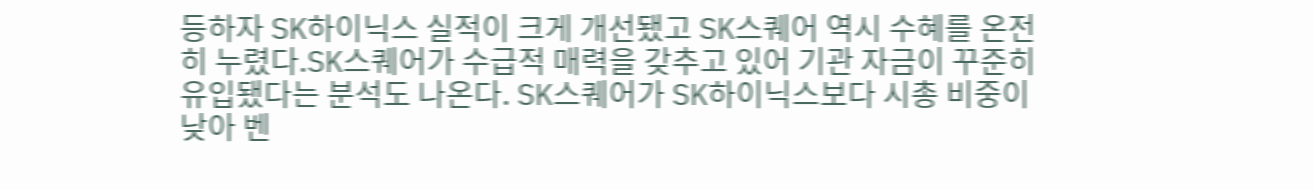등하자 SK하이닉스 실적이 크게 개선됐고 SK스퀘어 역시 수혜를 온전히 누렸다.SK스퀘어가 수급적 매력을 갖추고 있어 기관 자금이 꾸준히 유입됐다는 분석도 나온다. SK스퀘어가 SK하이닉스보다 시총 비중이 낮아 벤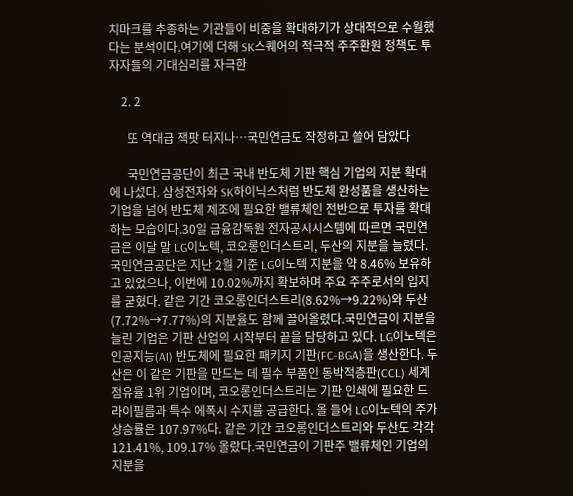치마크를 추종하는 기관들이 비중을 확대하기가 상대적으로 수월했다는 분석이다.여기에 더해 SK스퀘어의 적극적 주주환원 정책도 투자자들의 기대심리를 자극한

    2. 2

      또 역대급 잭팟 터지나…국민연금도 작정하고 쓸어 담았다

      국민연금공단이 최근 국내 반도체 기판 핵심 기업의 지분 확대에 나섰다. 삼성전자와 SK하이닉스처럼 반도체 완성품을 생산하는 기업을 넘어 반도체 제조에 필요한 밸류체인 전반으로 투자를 확대하는 모습이다.30일 금융감독원 전자공시시스템에 따르면 국민연금은 이달 말 LG이노텍, 코오롱인더스트리, 두산의 지분을 늘렸다. 국민연금공단은 지난 2월 기준 LG이노텍 지분을 약 8.46% 보유하고 있었으나, 이번에 10.02%까지 확보하며 주요 주주로서의 입지를 굳혔다. 같은 기간 코오롱인더스트리(8.62%→9.22%)와 두산(7.72%→7.77%)의 지분율도 함께 끌어올렸다.국민연금이 지분을 늘린 기업은 기판 산업의 시작부터 끝을 담당하고 있다. LG이노텍은 인공지능(AI) 반도체에 필요한 패키지 기판(FC-BGA)을 생산한다. 두산은 이 같은 기판을 만드는 데 필수 부품인 동박적층판(CCL) 세계 점유율 1위 기업이며, 코오롱인더스트리는 기판 인쇄에 필요한 드라이필름과 특수 에폭시 수지를 공급한다. 올 들어 LG이노텍의 주가 상승률은 107.97%다. 같은 기간 코오롱인더스트리와 두산도 각각 121.41%, 109.17% 올랐다.국민연금이 기판주 밸류체인 기업의 지분을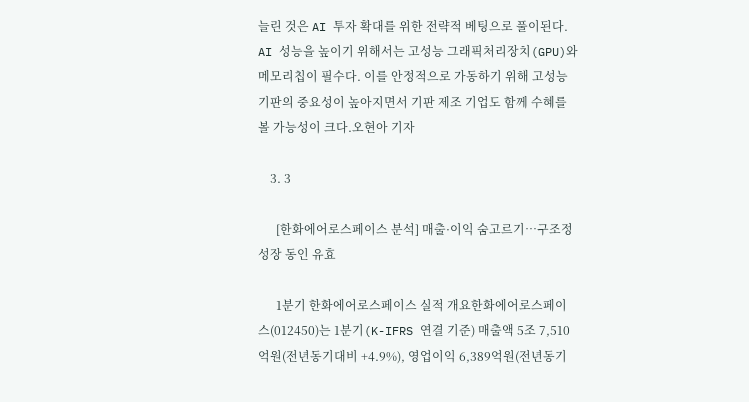늘린 것은 AI 투자 확대를 위한 전략적 베팅으로 풀이된다. AI 성능을 높이기 위해서는 고성능 그래픽처리장치(GPU)와 메모리칩이 필수다. 이를 안정적으로 가동하기 위해 고성능 기판의 중요성이 높아지면서 기판 제조 기업도 함께 수혜를 볼 가능성이 크다.오현아 기자

    3. 3

      [한화에어로스페이스 분석] 매출·이익 숨고르기…구조정 성장 동인 유효

      1분기 한화에어로스페이스 실적 개요한화에어로스페이스(012450)는 1분기(K-IFRS 연결 기준) 매출액 5조 7,510억원(전년동기대비 +4.9%), 영업이익 6,389억원(전년동기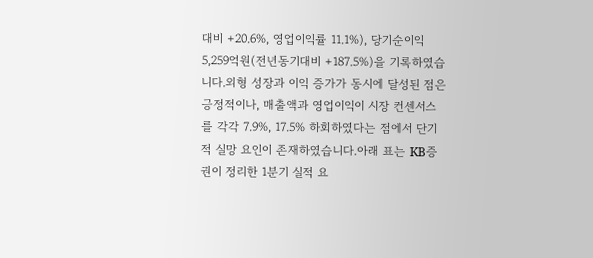대비 +20.6%, 영업이익률 11.1%), 당기순이익 5,259억원(전년동기대비 +187.5%)을 기록하였습니다.외형 성장과 이익 증가가 동시에 달성된 점은 긍정적이나, 매출액과 영업이익이 시장 컨센서스를 각각 7.9%, 17.5% 하회하였다는 점에서 단기적 실망 요인이 존재하였습니다.아래 표는 KB증권이 정리한 1분기 실적 요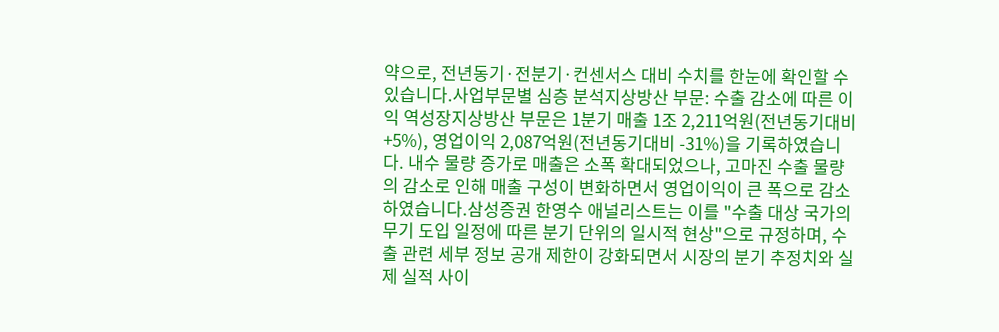약으로, 전년동기·전분기·컨센서스 대비 수치를 한눈에 확인할 수 있습니다.사업부문별 심층 분석지상방산 부문: 수출 감소에 따른 이익 역성장지상방산 부문은 1분기 매출 1조 2,211억원(전년동기대비 +5%), 영업이익 2,087억원(전년동기대비 -31%)을 기록하였습니다. 내수 물량 증가로 매출은 소폭 확대되었으나, 고마진 수출 물량의 감소로 인해 매출 구성이 변화하면서 영업이익이 큰 폭으로 감소하였습니다.삼성증권 한영수 애널리스트는 이를 "수출 대상 국가의 무기 도입 일정에 따른 분기 단위의 일시적 현상"으로 규정하며, 수출 관련 세부 정보 공개 제한이 강화되면서 시장의 분기 추정치와 실제 실적 사이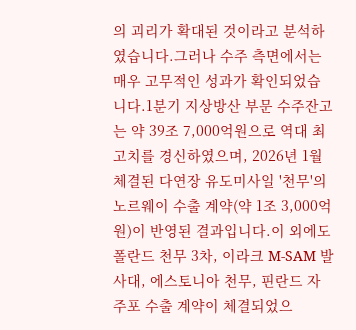의 괴리가 확대된 것이라고 분석하였습니다.그러나 수주 측면에서는 매우 고무적인 성과가 확인되었습니다.1분기 지상방산 부문 수주잔고는 약 39조 7,000억원으로 역대 최고치를 경신하였으며, 2026년 1월 체결된 다연장 유도미사일 '천무'의 노르웨이 수출 계약(약 1조 3,000억원)이 반영된 결과입니다.이 외에도 폴란드 천무 3차, 이라크 M-SAM 발사대, 에스토니아 천무, 핀란드 자주포 수출 계약이 체결되었으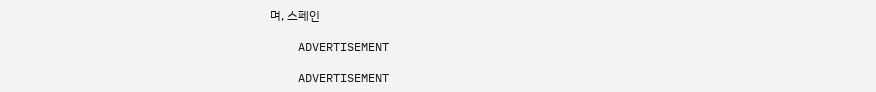며, 스페인

    ADVERTISEMENT

    ADVERTISEMENT